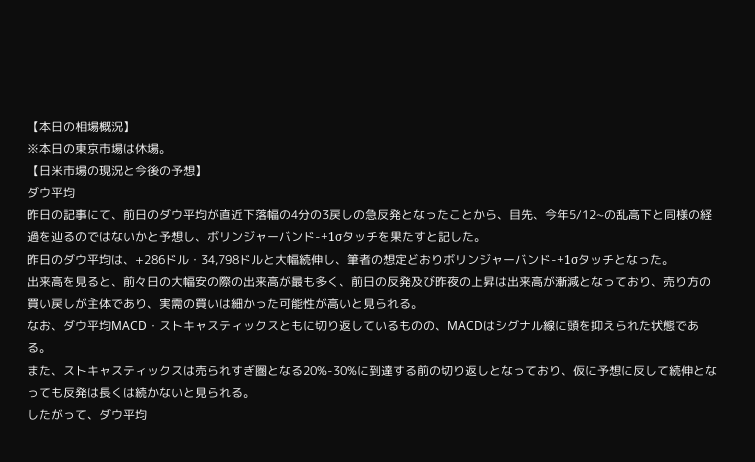【本日の相場概況】
※本日の東京市場は休場。
【日米市場の現況と今後の予想】
ダウ平均
昨日の記事にて、前日のダウ平均が直近下落幅の4分の3戻しの急反発となったことから、目先、今年5/12~の乱高下と同様の経過を辿るのではないかと予想し、ボリンジャーバンド-+1σタッチを果たすと記した。
昨日のダウ平均は、+286ドル・34,798ドルと大幅続伸し、筆者の想定どおりボリンジャーバンド-+1σタッチとなった。
出来高を見ると、前々日の大幅安の際の出来高が最も多く、前日の反発及び昨夜の上昇は出来高が漸減となっており、売り方の買い戻しが主体であり、実需の買いは細かった可能性が高いと見られる。
なお、ダウ平均MACD・ストキャスティックスともに切り返しているものの、MACDはシグナル線に頭を抑えられた状態である。
また、ストキャスティックスは売られすぎ圏となる20%-30%に到達する前の切り返しとなっており、仮に予想に反して続伸となっても反発は長くは続かないと見られる。
したがって、ダウ平均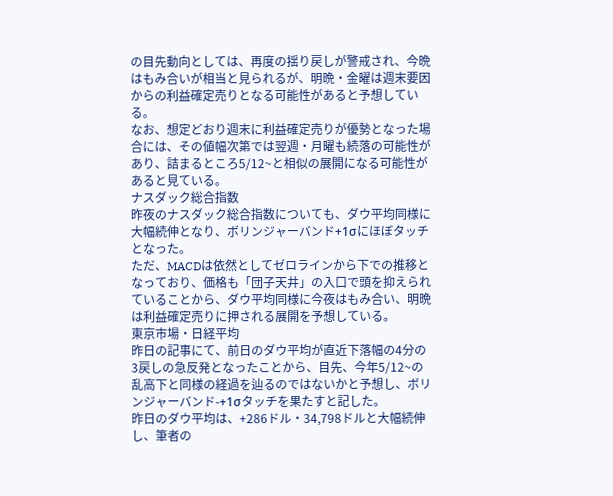の目先動向としては、再度の揺り戻しが警戒され、今晩はもみ合いが相当と見られるが、明晩・金曜は週末要因からの利益確定売りとなる可能性があると予想している。
なお、想定どおり週末に利益確定売りが優勢となった場合には、その値幅次第では翌週・月曜も続落の可能性があり、詰まるところ5/12~と相似の展開になる可能性があると見ている。
ナスダック総合指数
昨夜のナスダック総合指数についても、ダウ平均同様に大幅続伸となり、ボリンジャーバンド+1σにほぼタッチとなった。
ただ、MACDは依然としてゼロラインから下での推移となっており、価格も「団子天井」の入口で頭を抑えられていることから、ダウ平均同様に今夜はもみ合い、明晩は利益確定売りに押される展開を予想している。
東京市場・日経平均
昨日の記事にて、前日のダウ平均が直近下落幅の4分の3戻しの急反発となったことから、目先、今年5/12~の乱高下と同様の経過を辿るのではないかと予想し、ボリンジャーバンド-+1σタッチを果たすと記した。
昨日のダウ平均は、+286ドル・34,798ドルと大幅続伸し、筆者の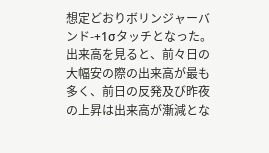想定どおりボリンジャーバンド-+1σタッチとなった。
出来高を見ると、前々日の大幅安の際の出来高が最も多く、前日の反発及び昨夜の上昇は出来高が漸減とな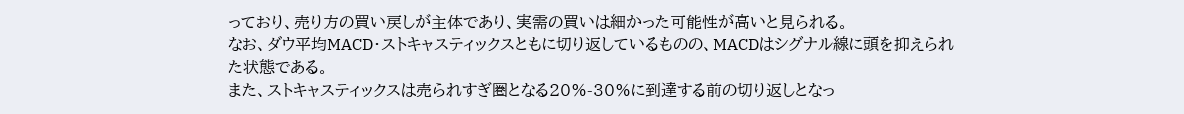っており、売り方の買い戻しが主体であり、実需の買いは細かった可能性が高いと見られる。
なお、ダウ平均MACD・ストキャスティックスともに切り返しているものの、MACDはシグナル線に頭を抑えられた状態である。
また、ストキャスティックスは売られすぎ圏となる20%-30%に到達する前の切り返しとなっ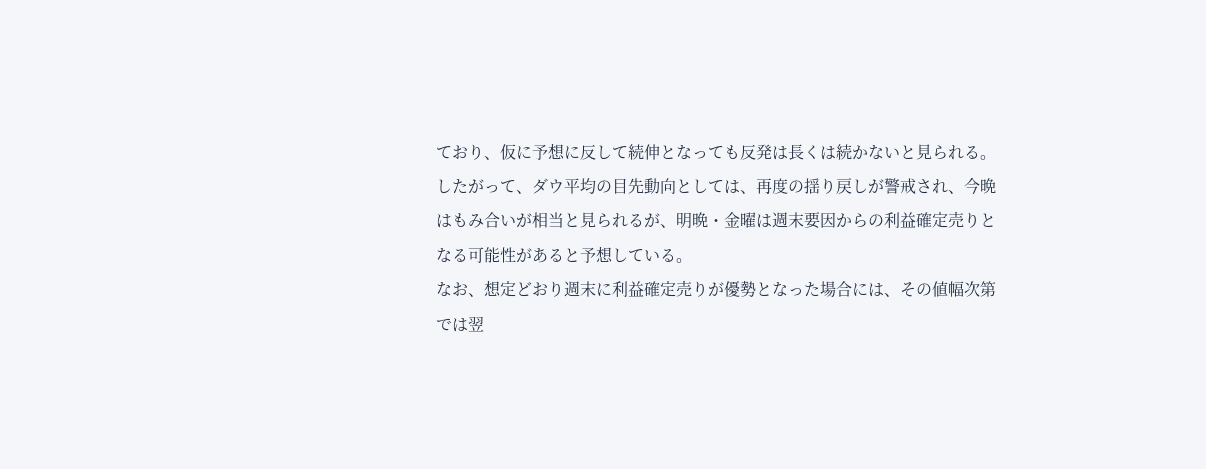ており、仮に予想に反して続伸となっても反発は長くは続かないと見られる。
したがって、ダウ平均の目先動向としては、再度の揺り戻しが警戒され、今晩はもみ合いが相当と見られるが、明晩・金曜は週末要因からの利益確定売りとなる可能性があると予想している。
なお、想定どおり週末に利益確定売りが優勢となった場合には、その値幅次第では翌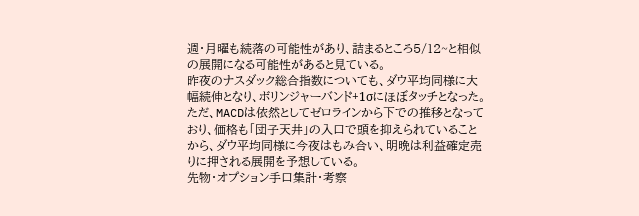週・月曜も続落の可能性があり、詰まるところ5/12~と相似の展開になる可能性があると見ている。
昨夜のナスダック総合指数についても、ダウ平均同様に大幅続伸となり、ボリンジャーバンド+1σにほぼタッチとなった。
ただ、MACDは依然としてゼロラインから下での推移となっており、価格も「団子天井」の入口で頭を抑えられていることから、ダウ平均同様に今夜はもみ合い、明晩は利益確定売りに押される展開を予想している。
先物・オプション手口集計・考察